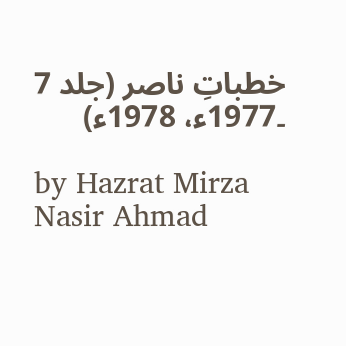خطباتِ ناصر (جلد 7 ۔1977ء، 1978ء)

by Hazrat Mirza Nasir Ahmad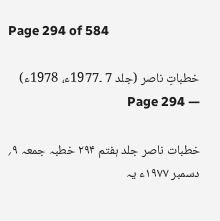Page 294 of 584

خطباتِ ناصر (جلد 7 ۔1977ء، 1978ء) — Page 294

خطبات ناصر جلد ہفتم ۲۹۴ خطبہ جمعہ ۹؍ دسمبر ۱۹۷۷ء یہ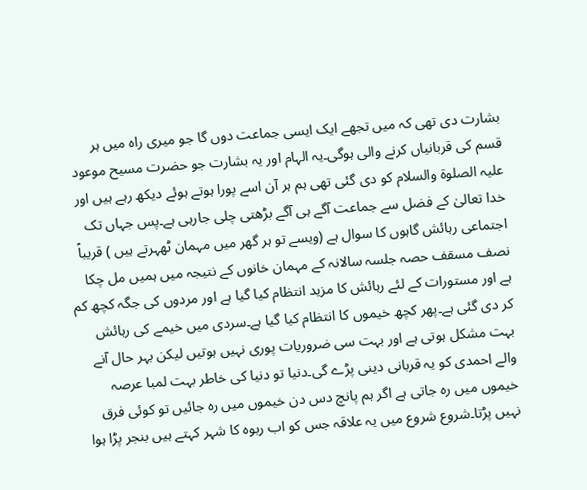بشارت دی تھی کہ میں تجھے ایک ایسی جماعت دوں گا جو میری راہ میں ہر قسم کی قربانیاں کرنے والی ہوگی۔یہ الہام اور یہ بشارت جو حضرت مسیح موعود علیہ الصلوۃ والسلام کو دی گئی تھی ہم ہر آن اسے پورا ہوتے ہوئے دیکھ رہے ہیں اور خدا تعالیٰ کے فضل سے جماعت آگے ہی آگے بڑھتی چلی جارہی ہے۔پس جہاں تک اجتماعی رہائش گاہوں کا سوال ہے (ویسے تو ہر گھر میں مہمان ٹھہرتے ہیں ) قریباً نصف مسقف حصہ جلسہ سالانہ کے مہمان خانوں کے نتیجہ میں ہمیں مل چکا ہے اور مستورات کے لئے رہائش کا مزید انتظام کیا گیا ہے اور مردوں کی جگہ کچھ کم کر دی گئی ہے۔پھر کچھ خیموں کا انتظام کیا گیا ہے۔سردی میں خیمے کی رہائش بہت مشکل ہوتی ہے اور بہت سی ضروریات پوری نہیں ہوتیں لیکن بہر حال آنے والے احمدی کو یہ قربانی دینی پڑے گی۔دنیا تو دنیا کی خاطر بہت لمبا عرصہ خیموں میں رہ جاتی ہے اگر ہم پانچ دس دن خیموں میں رہ جائیں تو کوئی فرق نہیں پڑتا۔شروع شروع میں یہ علاقہ جس کو اب ربوہ کا شہر کہتے ہیں بنجر پڑا ہوا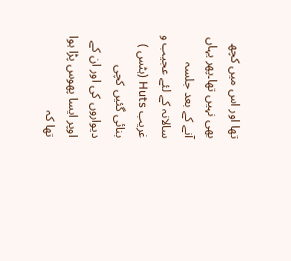تھا اور اس میں کچھ بھی نہیں تھا۔پھر یہاں آنے کے بعد جلسہ سالانہ کے لئے عجیب و غریب Huts (ہٹس ) بنائی گئیں کچی دیواروں کی اور ان کے اوپر ایسا پھوس پڑا ہوا تھا کہ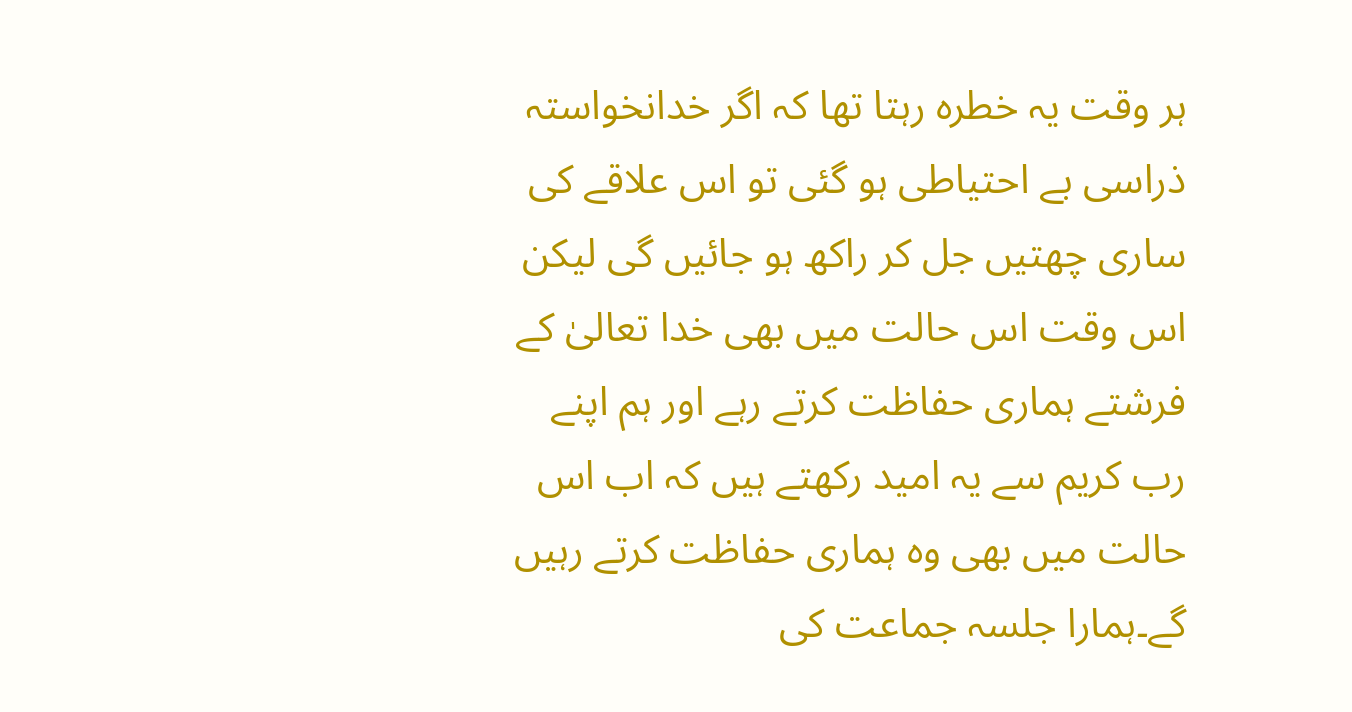ہر وقت یہ خطرہ رہتا تھا کہ اگر خدانخواستہ ذراسی بے احتیاطی ہو گئی تو اس علاقے کی ساری چھتیں جل کر راکھ ہو جائیں گی لیکن اس وقت اس حالت میں بھی خدا تعالیٰ کے فرشتے ہماری حفاظت کرتے رہے اور ہم اپنے رب کریم سے یہ امید رکھتے ہیں کہ اب اس حالت میں بھی وہ ہماری حفاظت کرتے رہیں گے۔ہمارا جلسہ جماعت کی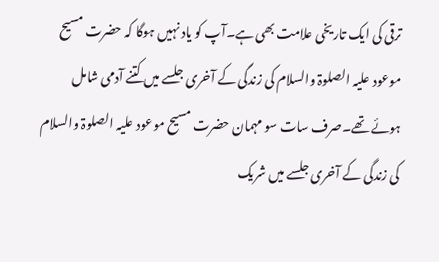ترقی کی ایک تاریخی علامت بھی ہے۔آپ کو یاد نہیں ہوگا کہ حضرت مسیح موعود علیہ الصلوۃ والسلام کی زندگی کے آخری جلسے میں کتنے آدمی شامل ہوئے تھے۔صرف سات سو مہمان حضرت مسیح موعود علیہ الصلوۃ والسلام کی زندگی کے آخری جلسے میں شریک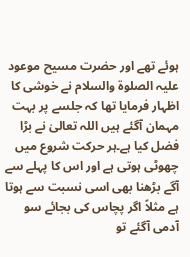ہوئے تھے اور حضرت مسیح موعود علیہ الصلوۃ والسلام نے خوشی کا اظہار فرمایا تھا کہ جلسے پر بہت مہمان آگئے ہیں اللہ تعالیٰ نے بڑا فضل کیا ہے۔ہر حرکت شروع میں چھوٹی ہوتی ہے اور اس کا پہلے سے آگے بڑھنا بھی اسی نسبت سے ہوتا ہے مثلاً اگر پچاس کی بجائے سو آدمی آگئے تو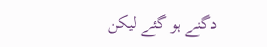دگنے ہو گئے لیکن